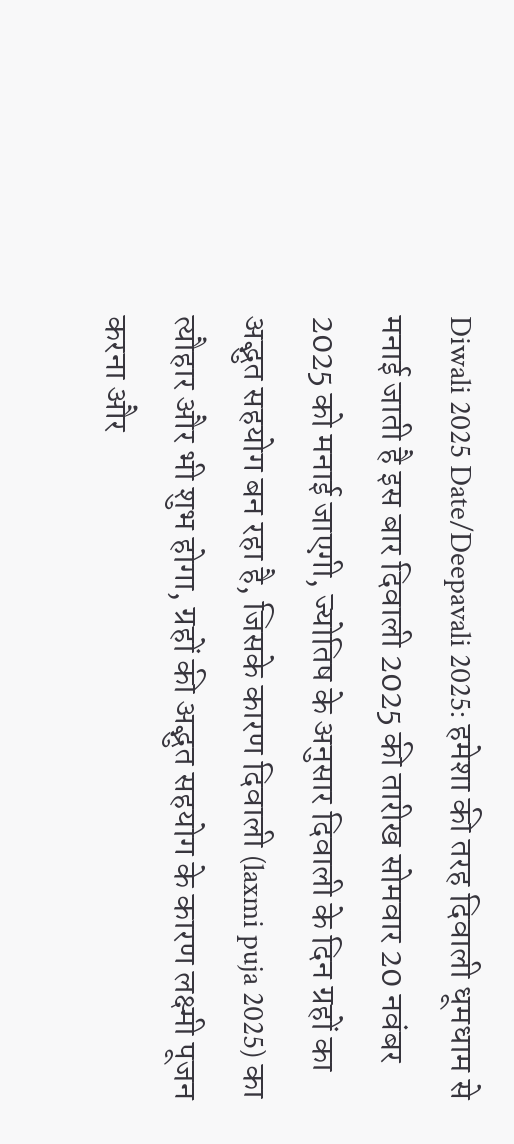Diwali 2025 Date/Deepavali 2025: हमेशा की तरह दिवाली धूमधाम से मनाई जाती है इस बार दिवाली 2025 की तारीख सोमवार 20 नवंबर 2025 को मनाई जाएगी, ज्योतिष के अनुसार दिवाली के दिन ग्रहों का अद्भुत सहयोग बन रहा है, जिसके कारण दिवाली (laxmi puja 2025) का त्यौहार और भी शुभ होगा, ग्रहों की अद्भुत सहयोग के कारण लक्ष्मी पूजन करना और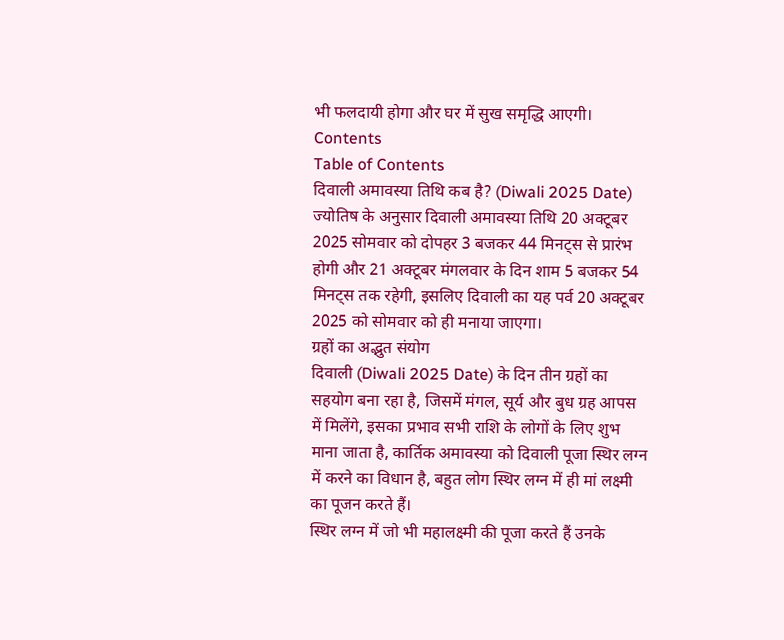भी फलदायी होगा और घर में सुख समृद्धि आएगी।
Contents
Table of Contents
दिवाली अमावस्या तिथि कब है? (Diwali 2025 Date)
ज्योतिष के अनुसार दिवाली अमावस्या तिथि 20 अक्टूबर 2025 सोमवार को दोपहर 3 बजकर 44 मिनट्स से प्रारंभ होगी और 21 अक्टूबर मंगलवार के दिन शाम 5 बजकर 54 मिनट्स तक रहेगी, इसलिए दिवाली का यह पर्व 20 अक्टूबर 2025 को सोमवार को ही मनाया जाएगा।
ग्रहों का अद्भुत संयोग
दिवाली (Diwali 2025 Date) के दिन तीन ग्रहों का सहयोग बना रहा है, जिसमें मंगल, सूर्य और बुध ग्रह आपस में मिलेंगे, इसका प्रभाव सभी राशि के लोगों के लिए शुभ माना जाता है, कार्तिक अमावस्या को दिवाली पूजा स्थिर लग्न में करने का विधान है, बहुत लोग स्थिर लग्न में ही मां लक्ष्मी का पूजन करते हैं।
स्थिर लग्न में जो भी महालक्ष्मी की पूजा करते हैं उनके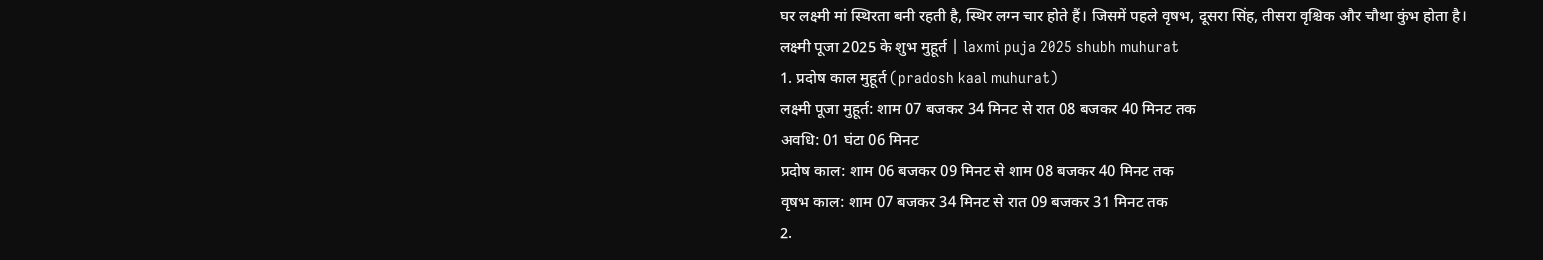घर लक्ष्मी मां स्थिरता बनी रहती है, स्थिर लग्न चार होते हैं। जिसमें पहले वृषभ, दूसरा सिंह, तीसरा वृश्चिक और चौथा कुंभ होता है।
लक्ष्मी पूजा 2025 के शुभ मुहूर्त | laxmi puja 2025 shubh muhurat
1. प्रदोष काल मुहूर्त (pradosh kaal muhurat)
लक्ष्मी पूजा मुहूर्त: शाम 07 बजकर 34 मिनट से रात 08 बजकर 40 मिनट तक
अवधि: 01 घंटा 06 मिनट
प्रदोष काल: शाम 06 बजकर 09 मिनट से शाम 08 बजकर 40 मिनट तक
वृषभ काल: शाम 07 बजकर 34 मिनट से रात 09 बजकर 31 मिनट तक
2.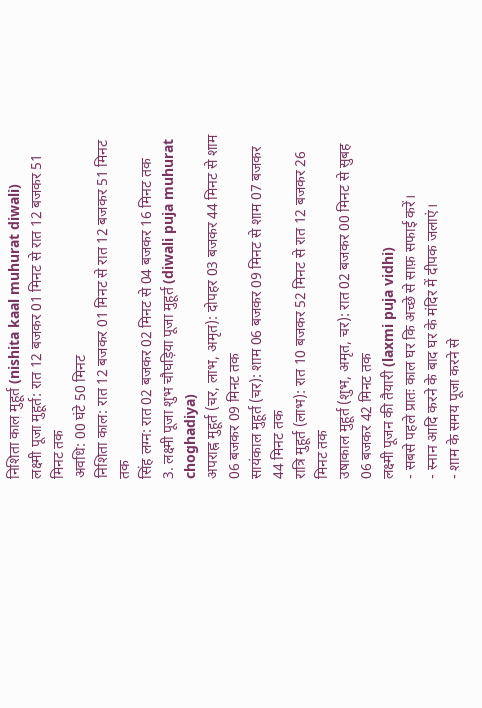निशिता काल मुहूर्त (nishita kaal muhurat diwali)
लक्ष्मी पूजा मुहूर्त: रात 12 बजकर 01 मिनट से रात 12 बजकर 51 मिनट तक
अवधि: 00 घंटे 50 मिनट
निशिता काल: रात 12 बजकर 01 मिनट से रात 12 बजकर 51 मिनट तक
सिंह लग्न: रात 02 बजकर 02 मिनट से 04 बजकर 16 मिनट तक
3. लक्ष्मी पूजा शुभ चौघड़िया पूजा मुहूर्त (diwali puja muhurat choghadiya)
अपराह्न मुहूर्त (चर, लाभ, अमृत): दोपहर 03 बजकर 44 मिनट से शाम 06 बजकर 09 मिनट तक
सायंकाल मुहूर्त (चर): शाम 06 बजकर 09 मिनट से शाम 07 बजकर 44 मिनट तक
रात्रि मुहूर्त (लाभ): रात 10 बजकर 52 मिनट से रात 12 बजकर 26 मिनट तक
उषाकाल मुहूर्त (शुभ, अमृत, चर): रात 02 बजकर 00 मिनट से सुबह 06 बजकर 42 मिनट तक
लक्ष्मी पूजन की तैयारी (laxmi puja vidhi)
- सबसे पहले प्रातः काल घर कि अच्छे से साफ़ सफाई करें।
- स्नान आदि करने के बाद घर के मंदिर में दीपक जलाएं।
- शाम के समय पूजा करने से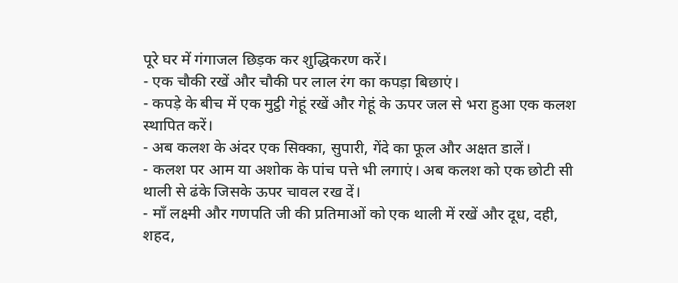पूरे घर में गंगाजल छिड़क कर शुद्धिकरण करें।
- एक चौकी रखें और चौकी पर लाल रंग का कपड़ा बिछाएं।
- कपड़े के बीच में एक मुट्ठी गेहूं रखें और गेहूं के ऊपर जल से भरा हुआ एक कलश स्थापित करें।
- अब कलश के अंदर एक सिक्का, सुपारी, गेंदे का फूल और अक्षत डालें।
- कलश पर आम या अशोक के पांच पत्ते भी लगाएं। अब कलश को एक छोटी सी थाली से ढंके जिसके ऊपर चावल रख दें।
- माँ लक्ष्मी और गणपति जी की प्रतिमाओं को एक थाली में रखें और दूध, दही, शहद,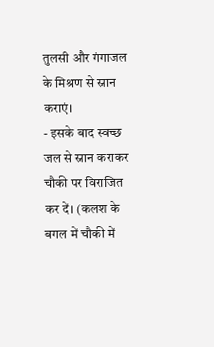तुलसी और गंगाजल के मिश्रण से स्नान कराएं।
- इसके बाद स्वच्छ जल से स्नान कराकर चौकी पर विराजित कर दें। (कलश के बगल में चौकी में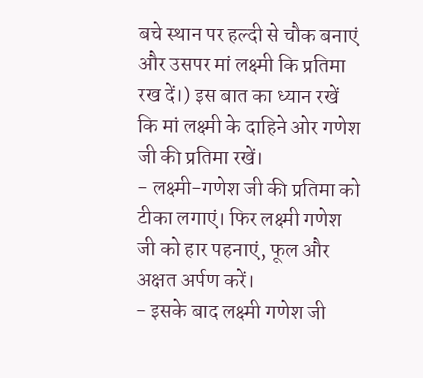बचे स्थान पर हल्दी से चौक बनाएं और उसपर मां लक्ष्मी कि प्रतिमा रख दें।) इस बात का ध्यान रखें कि मां लक्ष्मी के दाहिने ओर गणेश जी की प्रतिमा रखें।
- लक्ष्मी-गणेश जी की प्रतिमा को टीका लगाएं। फिर लक्ष्मी गणेश जी को हार पहनाएं, फूल और अक्षत अर्पण करें।
- इसके बाद लक्ष्मी गणेश जी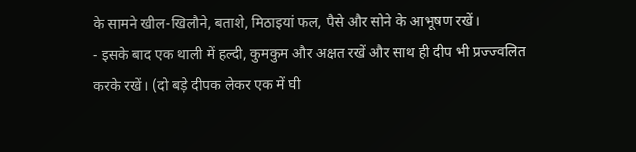के सामने खील-खिलौने, बताशे, मिठाइयां फल, पैसे और सोने के आभूषण रखें।
- इसके बाद एक थाली में हल्दी, कुमकुम और अक्षत रखें और साथ ही दीप भी प्रज्ज्वलित करके रखें। (दो बड़े दीपक लेकर एक में घी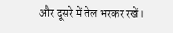और दूसरे में तेल भरकर रखें।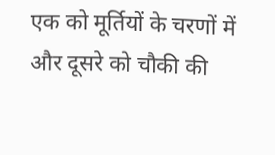एक को मूर्तियों के चरणों में और दूसरे को चौकी की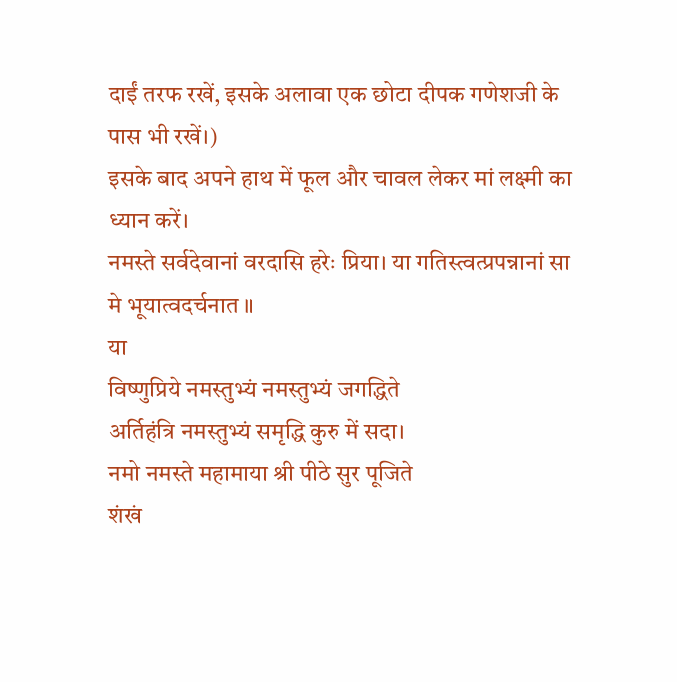दाईं तरफ रखें, इसके अलावा एक छोटा दीपक गणेशजी के पास भी रखें।)
इसके बाद अपने हाथ में फूल और चावल लेकर मां लक्ष्मी का ध्यान करें।
नमस्ते सर्वदेवानां वरदासि हरेः प्रिया। या गतिस्त्वत्प्रपन्नानां सा मे भूयात्वदर्चनात ॥
या
विष्णुप्रिये नमस्तुभ्यं नमस्तुभ्यं जगद्धिते
अर्तिहंत्रि नमस्तुभ्यं समृद्धि कुरु में सदा।
नमो नमस्ते महामाया श्री पीठे सुर पूजिते
शंखं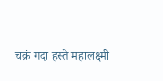चक्रं गदा हस्ते महालक्ष्मी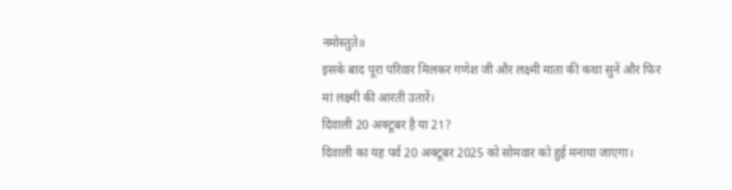नमोस्तुते॥
इसके बाद पूरा परिवार मिलकर गणेश जी और लक्ष्मी माता की कथा सुनें और फिर मां लक्ष्मी की आरती उतारें।
दिवाली 20 अक्टूबर है या 21?
दिवाली का यह पर्व 20 अक्टूबर 2025 को सोमवार को हुई मनाया जाएगा।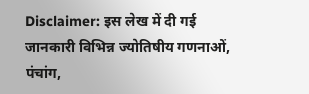Disclaimer: इस लेख में दी गई जानकारी विभिन्न ज्योतिषीय गणनाओं, पंचांग,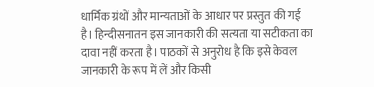धार्मिक ग्रंथों और मान्यताओं के आधार पर प्रस्तुत की गई है। हिन्दीसनातन इस जानकारी की सत्यता या सटीकता का दावा नहीं करता है। पाठकों से अनुरोध है कि इसे केवल जानकारी के रूप में लें और किसी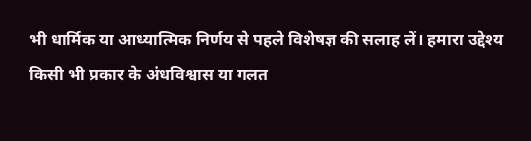भी धार्मिक या आध्यात्मिक निर्णय से पहले विशेषज्ञ की सलाह लें। हमारा उद्देश्य किसी भी प्रकार के अंधविश्वास या गलत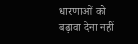धारणाओं को बढ़ावा देना नहीं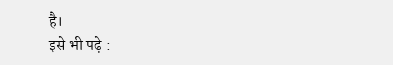है।
इसे भी पढ़े :